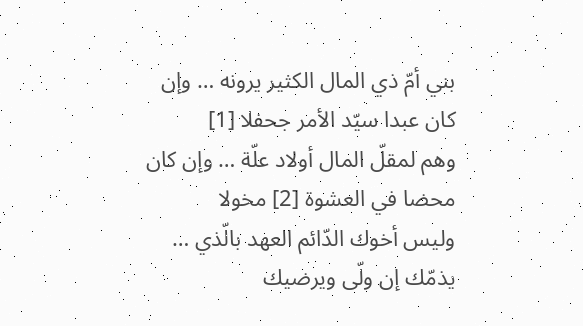بني أمّ ذي المال الكثير يرونه … وإن كان عبدا سيّد الأمر جحفلا [1]
وهم لمقلّ المال أولاد علّة … وإن كان محضا في العشوة [2] مخولا
وليس أخوك الدّائم العهد بالّذي … يذمّك إن ولّى ويرضيك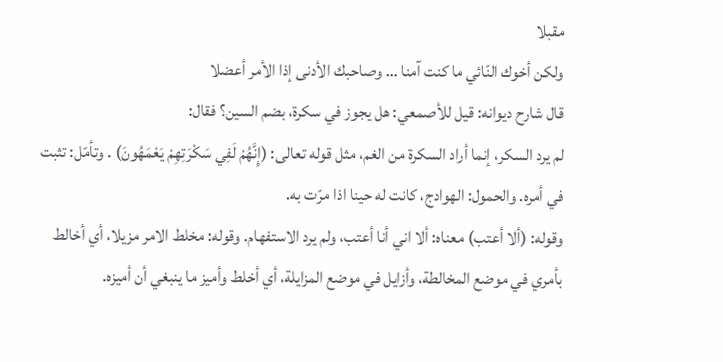مقبلا
ولكن أخوك النّائي ما كنت آمنا … وصاحبك الأدنى إذا الأمر أعضلا
قال شارح ديوانه: قيل للأصمعي: هل يجوز في سكرة، بضم السين؟ فقال:
لم يرد السكر، إنما أراد السكرة من الغم، مثل قوله تعالى: (إِنَّهُمْ لَفِي سَكْرَتِهِمْ يَعْمَهُونَ) . وتأمّل: تثبت في أمره. والحمول: الهوادج، كانت له حينا اذا مرّت به.
وقوله: (ألا أعتب) معناه: ألا اني أنا أعتب، ولم يرد الاستفهام. وقوله: مخلط الامر مزيلا، أي أخالط بأمري في موضع المخالطة، وأزايل في موضع المزايلة، أي أخلط وأميز ما ينبغي أن أميزه.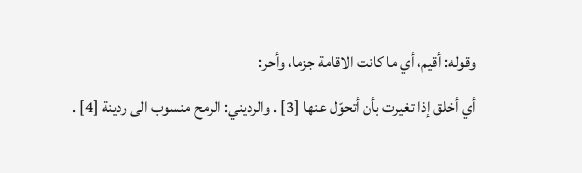وقوله: أقيم، أي ما كانت الاقامة جزما، وأحر:
أي أخلق إذا تغيرت بأن أتحوّل عنها [3] . والرديني: الرمح منسوب الى ردينة [4] .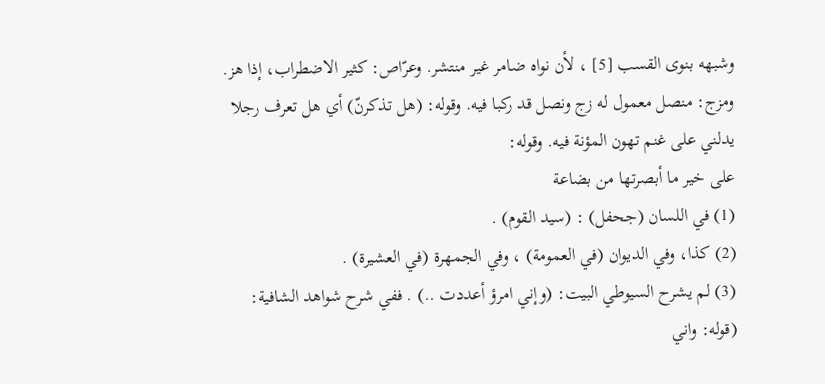وشبهه بنوى القسب [5] ، لأن نواه ضامر غير منتشر. وعرّاص: كثير الاضطراب، إذا هز. ومزج: منصل معمول له زج ونصل قد ركبا فيه. وقوله: (هل تذكرنّ) أي هل تعرف رجلا يدلني على غنم تهون المؤنة فيه. وقوله:
على خير ما أبصرتها من بضاعة
(1) في اللسان (جحفل) : (سيد القوم) .
(2) كذا، وفي الديوان (في العمومة) ، وفي الجمهرة (في العشيرة) .
(3) لم يشرح السيوطي البيت: (وإني امرؤ أعددت ..) . ففي شرح شواهد الشافية: (قوله: واني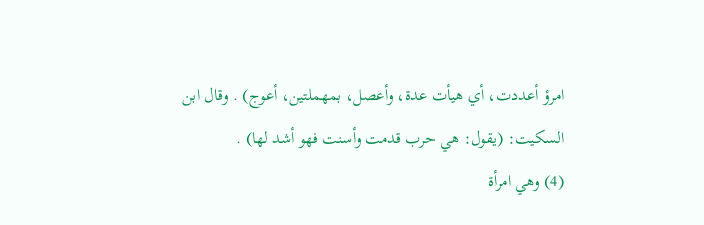امرؤ أعددت، أي هيأت عدة، وأعصل، بمهملتين، أعوج) . وقال ابن السكيت: (يقول: هي حرب قدمت وأسنت فهو أشد لها) .
(4) وهي امرأة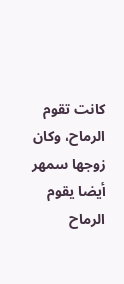كانت تقوم الرماح، وكان زوجها سمهر أيضا يقوم الرماح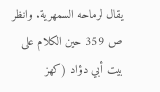يقال لرماحه السمهرية. وانظر ص 359 حين الكلام على بيت أبي دؤاد (كهز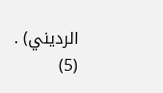الرديني) .
(5)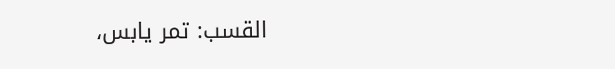القسب: تمر يابس،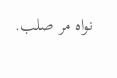نواه مر صلب.